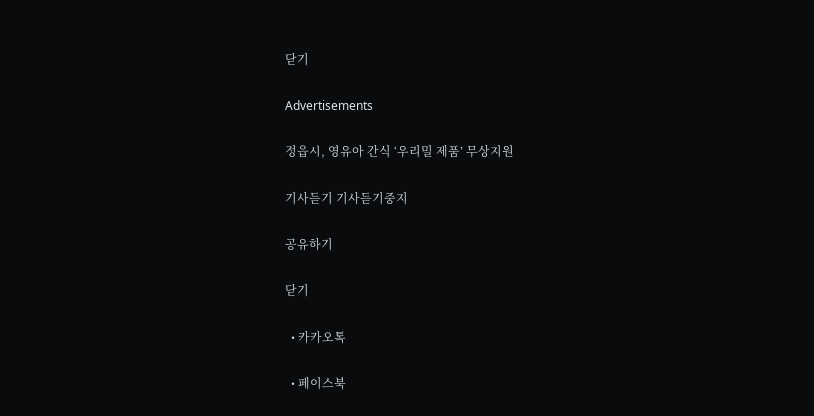닫기

Advertisements

정읍시, 영유아 간식 ‘우리밀 제품’ 무상지원

기사듣기 기사듣기중지

공유하기

닫기

  • 카카오톡

  • 페이스북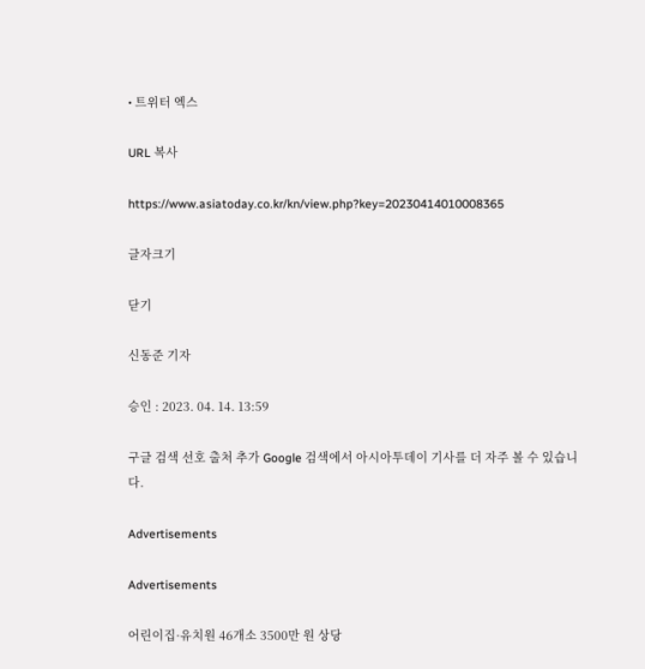• 트위터 엑스

URL 복사

https://www.asiatoday.co.kr/kn/view.php?key=20230414010008365

글자크기

닫기

신동준 기자

승인 : 2023. 04. 14. 13:59

구글 검색 선호 출처 추가 Google 검색에서 아시아투데이 기사를 더 자주 볼 수 있습니다.

Advertisements

Advertisements

어린이집·유치원 46개소 3500만 원 상당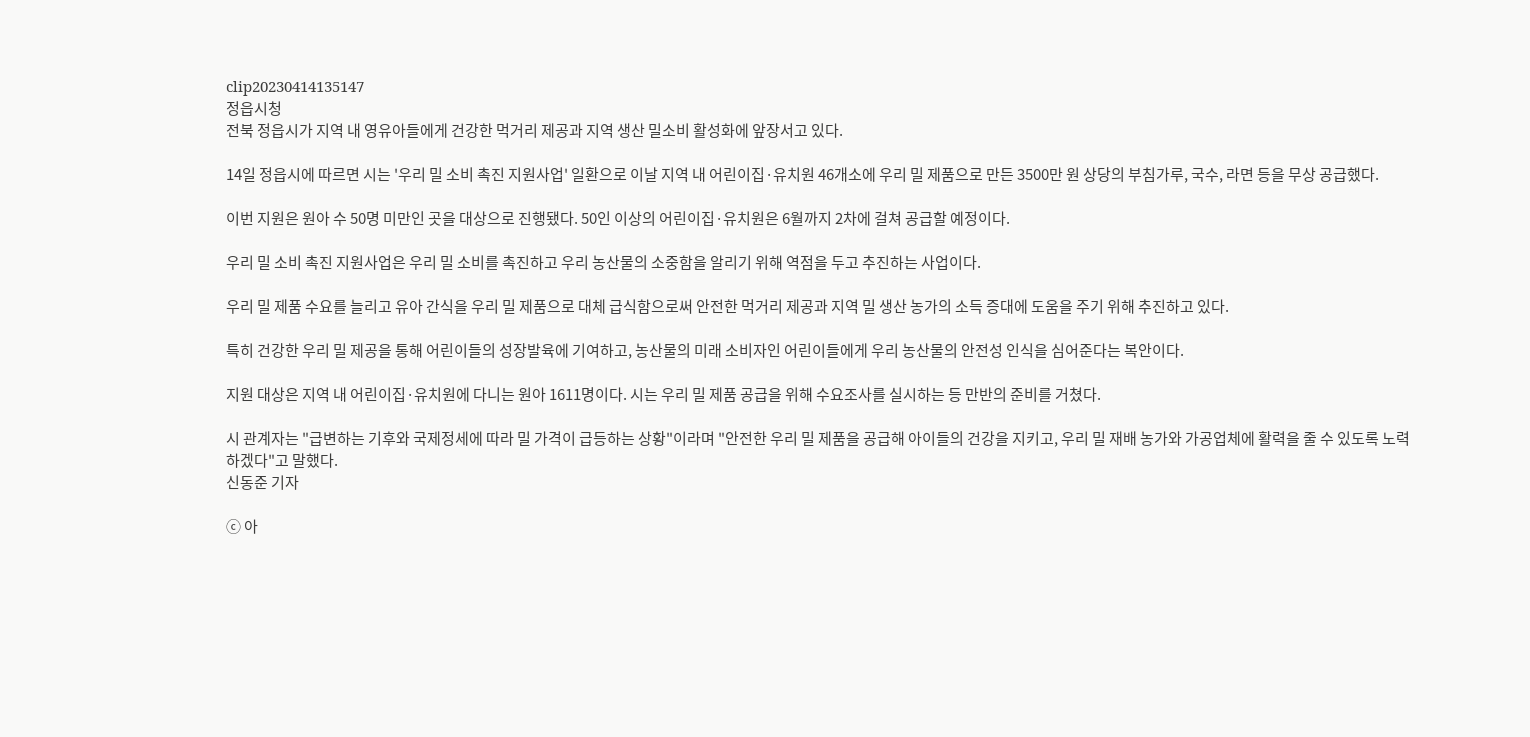clip20230414135147
정읍시청
전북 정읍시가 지역 내 영유아들에게 건강한 먹거리 제공과 지역 생산 밀소비 활성화에 앞장서고 있다.

14일 정읍시에 따르면 시는 '우리 밀 소비 촉진 지원사업' 일환으로 이날 지역 내 어린이집·유치원 46개소에 우리 밀 제품으로 만든 3500만 원 상당의 부침가루, 국수, 라면 등을 무상 공급했다.

이번 지원은 원아 수 50명 미만인 곳을 대상으로 진행됐다. 50인 이상의 어린이집·유치원은 6월까지 2차에 걸쳐 공급할 예정이다.

우리 밀 소비 촉진 지원사업은 우리 밀 소비를 촉진하고 우리 농산물의 소중함을 알리기 위해 역점을 두고 추진하는 사업이다.

우리 밀 제품 수요를 늘리고 유아 간식을 우리 밀 제품으로 대체 급식함으로써 안전한 먹거리 제공과 지역 밀 생산 농가의 소득 증대에 도움을 주기 위해 추진하고 있다.

특히 건강한 우리 밀 제공을 통해 어린이들의 성장발육에 기여하고, 농산물의 미래 소비자인 어린이들에게 우리 농산물의 안전성 인식을 심어준다는 복안이다.

지원 대상은 지역 내 어린이집·유치원에 다니는 원아 1611명이다. 시는 우리 밀 제품 공급을 위해 수요조사를 실시하는 등 만반의 준비를 거쳤다.

시 관계자는 "급변하는 기후와 국제정세에 따라 밀 가격이 급등하는 상황"이라며 "안전한 우리 밀 제품을 공급해 아이들의 건강을 지키고, 우리 밀 재배 농가와 가공업체에 활력을 줄 수 있도록 노력하겠다"고 말했다.
신동준 기자

ⓒ 아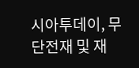시아투데이, 무단전재 및 재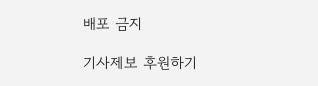배포 금지

기사제보 후원하기